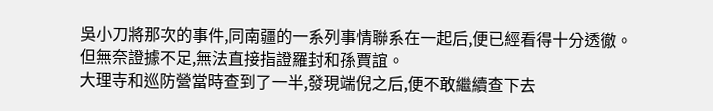吳小刀將那次的事件,同南疆的一系列事情聯系在一起后,便已經看得十分透徹。
但無奈證據不足,無法直接指證羅封和孫賈誼。
大理寺和巡防營當時查到了一半,發現端倪之后,便不敢繼續查下去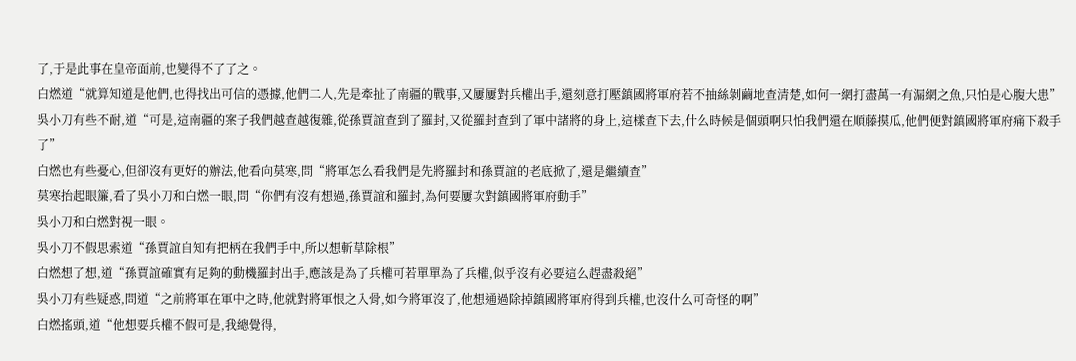了,于是此事在皇帝面前,也變得不了了之。
白燃道“就算知道是他們,也得找出可信的憑據,他們二人,先是牽扯了南疆的戰事,又屢屢對兵權出手,還刻意打壓鎮國將軍府若不抽絲剝繭地查清楚,如何一網打盡萬一有漏網之魚,只怕是心腹大患”
吳小刀有些不耐,道“可是,這南疆的案子我們越查越復雜,從孫賈誼查到了羅封,又從羅封查到了軍中諸將的身上,這樣查下去,什么時候是個頭啊只怕我們還在順藤摸瓜,他們便對鎮國將軍府痛下殺手了”
白燃也有些憂心,但卻沒有更好的辦法,他看向莫寒,問“將軍怎么看我們是先將羅封和孫賈誼的老底掀了,還是繼續查”
莫寒抬起眼簾,看了吳小刀和白燃一眼,問“你們有沒有想過,孫賈誼和羅封,為何要屢次對鎮國將軍府動手”
吳小刀和白燃對視一眼。
吳小刀不假思索道“孫賈誼自知有把柄在我們手中,所以想斬草除根”
白燃想了想,道“孫賈誼確實有足夠的動機羅封出手,應該是為了兵權可若單單為了兵權,似乎沒有必要這么趕盡殺絕”
吳小刀有些疑惑,問道“之前將軍在軍中之時,他就對將軍恨之入骨,如今將軍沒了,他想通過除掉鎮國將軍府得到兵權,也沒什么可奇怪的啊”
白燃搖頭,道“他想要兵權不假可是,我總覺得,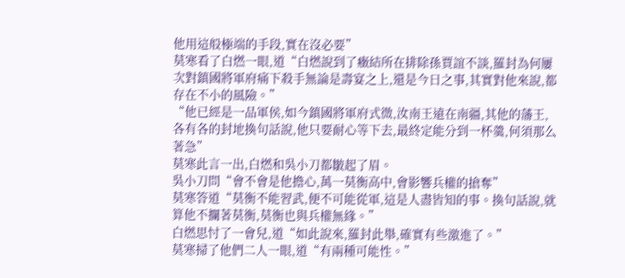他用這般極端的手段,實在沒必要”
莫寒看了白燃一眼,道“白燃說到了癥結所在排除孫賈誼不談,羅封為何屢次對鎮國將軍府痛下殺手無論是壽宴之上,還是今日之事,其實對他來說,都存在不小的風險。”
“他已經是一品軍侯,如今鎮國將軍府式微,汝南王遠在南疆,其他的藩王,各有各的封地換句話說,他只要耐心等下去,最終定能分到一杯羹,何須那么著急”
莫寒此言一出,白燃和吳小刀都皺起了眉。
吳小刀問“會不會是他擔心,萬一莫衡高中,會影響兵權的搶奪”
莫寒答道“莫衡不能習武,便不可能從軍,這是人盡皆知的事。換句話說,就算他不攔著莫衡,莫衡也與兵權無緣。”
白燃思忖了一會兒,道“如此說來,羅封此舉,確實有些激進了。”
莫寒掃了他們二人一眼,道“有兩種可能性。”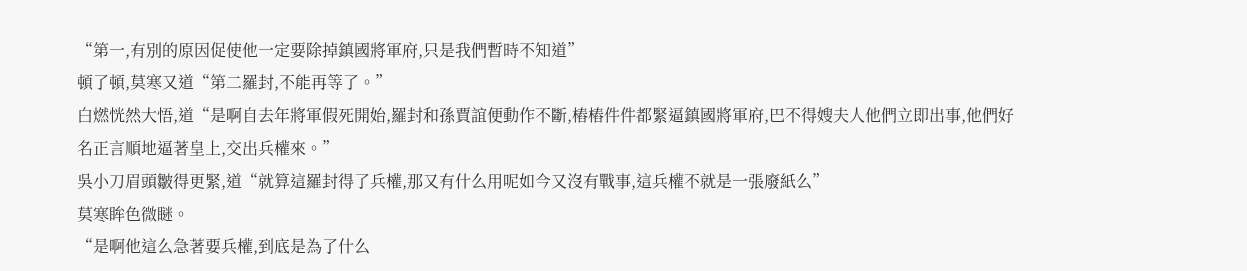“第一,有別的原因促使他一定要除掉鎮國將軍府,只是我們暫時不知道”
頓了頓,莫寒又道“第二羅封,不能再等了。”
白燃恍然大悟,道“是啊自去年將軍假死開始,羅封和孫賈誼便動作不斷,樁樁件件都緊逼鎮國將軍府,巴不得嫂夫人他們立即出事,他們好名正言順地逼著皇上,交出兵權來。”
吳小刀眉頭皺得更緊,道“就算這羅封得了兵權,那又有什么用呢如今又沒有戰事,這兵權不就是一張廢紙么”
莫寒眸色微瞇。
“是啊他這么急著要兵權,到底是為了什么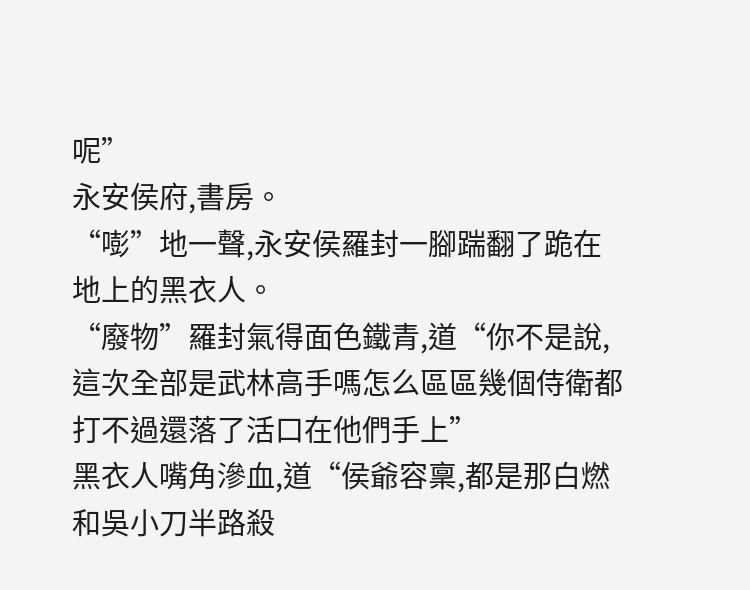呢”
永安侯府,書房。
“嘭”地一聲,永安侯羅封一腳踹翻了跪在地上的黑衣人。
“廢物”羅封氣得面色鐵青,道“你不是說,這次全部是武林高手嗎怎么區區幾個侍衛都打不過還落了活口在他們手上”
黑衣人嘴角滲血,道“侯爺容稟,都是那白燃和吳小刀半路殺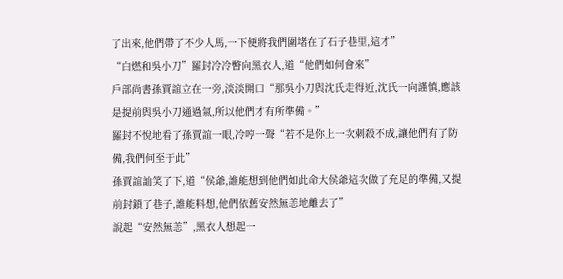了出來,他們帶了不少人馬,一下便將我們圍堵在了石子巷里,這才”
“白燃和吳小刀”羅封冷冷瞥向黑衣人,道“他們如何會來”
戶部尚書孫賈誼立在一旁,淡淡開口“那吳小刀與沈氏走得近,沈氏一向謹慎,應該是提前與吳小刀通過氣,所以他們才有所準備。”
羅封不悅地看了孫賈誼一眼,冷哼一聲“若不是你上一次刺殺不成,讓他們有了防備,我們何至于此”
孫賈誼訕笑了下,道“侯爺,誰能想到他們如此命大侯爺這次做了充足的準備,又提前封鎖了巷子,誰能料想,他們依舊安然無恙地離去了”
說起“安然無恙”,黑衣人想起一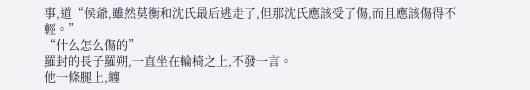事,道“侯爺,雖然莫衡和沈氏最后逃走了,但那沈氏應該受了傷,而且應該傷得不輕。”
“什么怎么傷的”
羅封的長子羅朔,一直坐在輪椅之上,不發一言。
他一條腿上,纏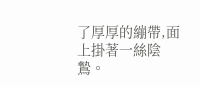了厚厚的繃帶,面上掛著一絲陰鷙。